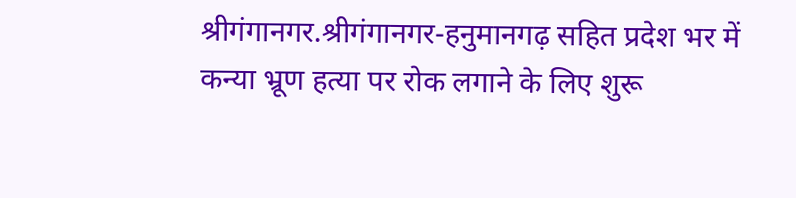श्रीगंगानगर.श्रीगंगानगर-हनुमानगढ़ सहित प्रदेश भर में कन्या भ्रूण हत्या पर रोक लगाने के लिए शुरू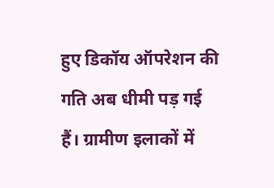हुए डिकॉय ऑपरेशन की गति अब धीमी पड़ गई हैं। ग्रामीण इलाकों में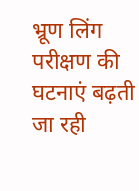भ्रूण लिंग परीक्षण की घटनाएं बढ़ती जा रही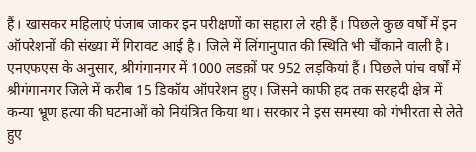हैं। खासकर महिलाएं पंजाब जाकर इन परीक्षणों का सहारा ले रही हैं। पिछले कुछ वर्षों में इन ऑपरेशनों की संख्या में गिरावट आई है। जिले में लिंगानुपात की स्थिति भी चौंकाने वाली है। एनएफएस के अनुसार, श्रीगंगानगर में 1000 लडक़ों पर 952 लड़कियां हैं। पिछले पांच वर्षों में श्रीगंगानगर जिले में करीब 15 डिकॉय ऑपरेशन हुए। जिसने काफी हद तक सरहदी क्षेत्र में कन्या भ्रूण हत्या की घटनाओं को नियंत्रित किया था। सरकार ने इस समस्या को गंभीरता से लेते हुए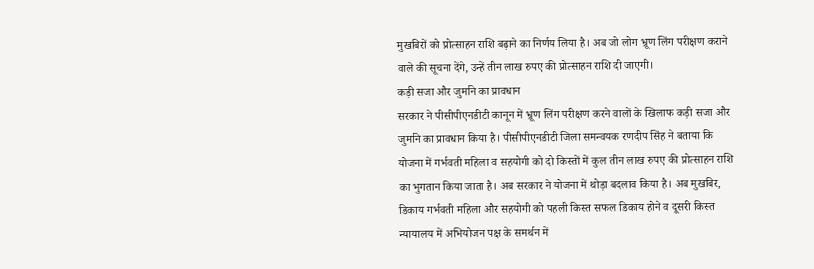मुखबिरों को प्रोत्साहन राशि बढ़ाने का निर्णय लिया है। अब जो लोग भ्रूण लिंग परीक्षण कराने वाले की सूचना देंगे, उन्हें तीन लाख रुपए की प्रोत्साहन राशि दी जाएगी।
कड़ी सजा और जुर्माने का प्रावधान
सरकार ने पीसीपीएनडीटी कानून में भ्रूण लिंग परीक्षण करने वालों के खिलाफ कड़ी सजा और जुर्माने का प्रावधान किया है। पीसीपीएनडीटी जिला समन्वयक रणदीप सिंह ने बताया कि योजना में गर्भवती महिला व सहयोगी को दो किस्तों में कुल तीन लाख रुपए की प्रोत्साहन राशि का भुगतान किया जाता है। अब सरकार ने योजना में थोड़ा बदलाव किया है। अब मुखबिर, डिकाय गर्भवती महिला और सहयोगी को पहली किस्त सफल डिकाय होने व दूसरी किस्त न्यायालय में अभियोजन पक्ष के समर्थन में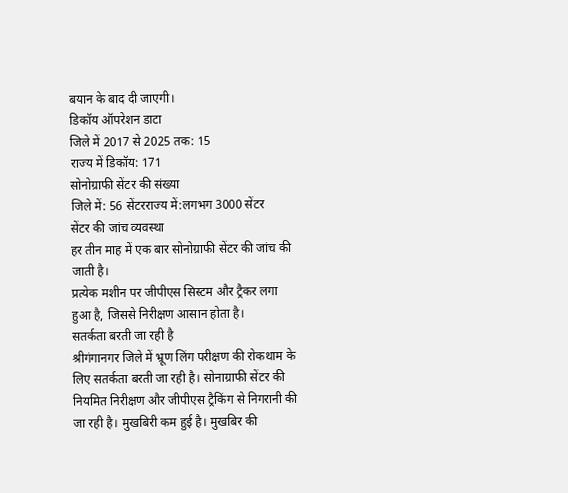बयान के बाद दी जाएगी।
डिकॉय ऑपरेशन डाटा
जिले में 2017 से 2025 तक: 15
राज्य में डिकॉय: 171
सोनोग्राफी सेंटर की संख्या
जिले में: 56 सेंटरराज्य में:लगभग 3000 सेंटर
सेंटर की जांच व्यवस्था
हर तीन माह में एक बार सोनोग्राफी सेंटर की जांच की जाती है।
प्रत्येक मशीन पर जीपीएस सिस्टम और ट्रैकर लगा हुआ है, जिससे निरीक्षण आसान होता है।
सतर्कता बरती जा रही है
श्रीगंगानगर जिले में भ्रूण लिंग परीक्षण की रोकथाम के लिए सतर्कता बरती जा रही है। सोनाग्राफी सेंटर की नियमित निरीक्षण और जीपीएस ट्रैकिंग से निगरानी की जा रही है। मुखबिरी कम हुई है। मुखबिर की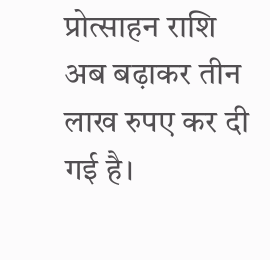प्रोत्साहन राशि अब बढ़ाकर तीन लाख रुपए कर दी गई है।